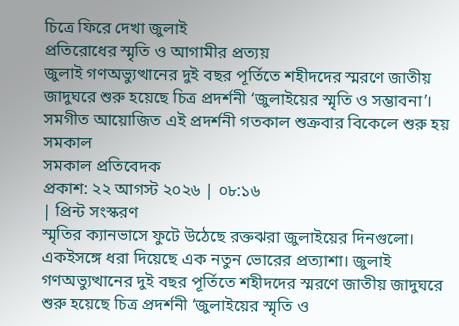চিত্রে ফিরে দেখা জুলাই
প্রতিরোধের স্মৃতি ও আগামীর প্রত্যয়
জুলাই গণঅভ্যুত্থানের দুই বছর পূর্তিতে শহীদদের স্মরণে জাতীয় জাদুঘরে শুরু হয়েছে চিত্র প্রদর্শনী ‘জুলাইয়ের স্মৃতি ও সম্ভাবনা’। সমগীত আয়োজিত এই প্রদর্শনী গতকাল শুক্রবার বিকেলে শুরু হয় সমকাল
সমকাল প্রতিবেদক
প্রকাশ: ২২ আগস্ট ২০২৬ | ০৮:১৬
| প্রিন্ট সংস্করণ
স্মৃতির ক্যানভাসে ফুটে উঠেছে রক্তঝরা জুলাইয়ের দিনগুলো। একইসঙ্গে ধরা দিয়েছে এক নতুন ভোরের প্রত্যাশা। জুলাই গণঅভ্যুত্থানের দুই বছর পূর্তিতে শহীদদের স্মরণে জাতীয় জাদুঘরে শুরু হয়েছে চিত্র প্রদর্শনী ‘জুলাইয়ের স্মৃতি ও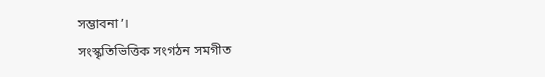সম্ভাবনা’।
সংস্কৃতিভিত্তিক সংগঠন সমগীত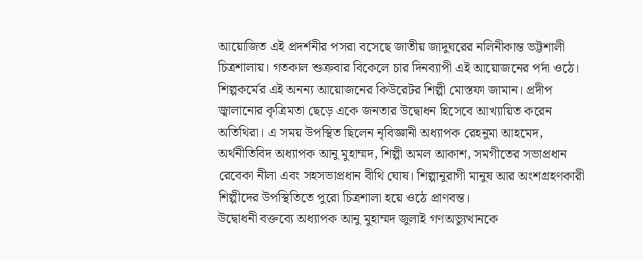আয়োজিত এই প্রদর্শনীর পসরা বসেছে জাতীয় জাদুঘরের নলিনীকান্ত ভট্টশালী চিত্রশালায়। গতকাল শুক্রবার বিকেলে চার দিনব্যাপী এই আয়োজনের পর্দা ওঠে।
শিল্পকর্মের এই অনন্য আয়োজনের কিউরেটর শিল্পী মোস্তফা জামান। প্রদীপ জ্বালানোর কৃত্রিমতা ছেড়ে একে জনতার উদ্বোধন হিসেবে আখ্যায়িত করেন অতিথিরা। এ সময় উপস্থিত ছিলেন নৃবিজ্ঞানী অধ্যাপক রেহনুমা আহমেদ, অর্থনীতিবিদ অধ্যাপক আনু মুহাম্মদ, শিল্পী অমল আকাশ, সমগীতের সভাপ্রধান রেবেকা নীলা এবং সহসভাপ্রধান বীথি ঘোষ। শিল্পানুরাগী মানুষ আর অংশগ্রহণকারী শিল্পীদের উপস্থিতিতে পুরো চিত্রশালা হয়ে ওঠে প্রাণবন্ত।
উদ্বোধনী বক্তব্যে অধ্যাপক আনু মুহাম্মদ জুলাই গণঅভ্যুত্থানকে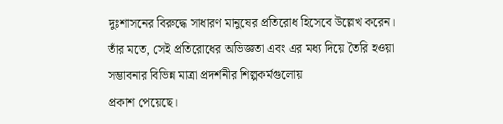দুঃশাসনের বিরুদ্ধে সাধারণ মানুষের প্রতিরোধ হিসেবে উল্লেখ করেন। তাঁর মতে, সেই প্রতিরোধের অভিজ্ঞতা এবং এর মধ্য দিয়ে তৈরি হওয়া সম্ভাবনার বিভিন্ন মাত্রা প্রদর্শনীর শিল্পকর্মগুলোয়
প্রকাশ পেয়েছে।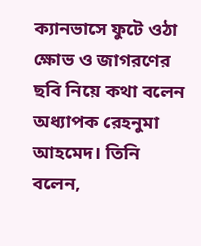ক্যানভাসে ফুটে ওঠা ক্ষোভ ও জাগরণের ছবি নিয়ে কথা বলেন অধ্যাপক রেহনুমা আহমেদ। তিনি বলেন,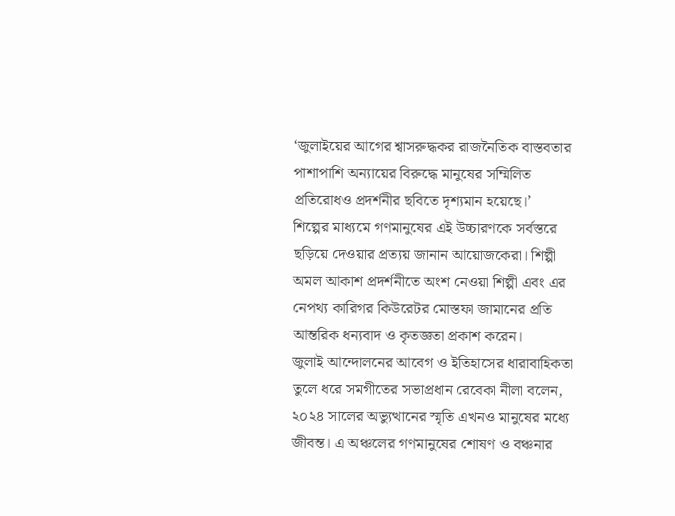‘জুলাইয়ের আগের শ্বাসরুদ্ধকর রাজনৈতিক বাস্তবতার পাশাপাশি অন্যায়ের বিরুদ্ধে মানুষের সম্মিলিত প্রতিরোধও প্রদর্শনীর ছবিতে দৃশ্যমান হয়েছে।’
শিল্পের মাধ্যমে গণমানুষের এই উচ্চারণকে সর্বস্তরে ছড়িয়ে দেওয়ার প্রত্যয় জানান আয়োজকেরা। শিল্পী অমল আকাশ প্রদর্শনীতে অংশ নেওয়া শিল্পী এবং এর নেপথ্য কারিগর কিউরেটর মোস্তফা জামানের প্রতি আন্তরিক ধন্যবাদ ও কৃতজ্ঞতা প্রকাশ করেন।
জুলাই আন্দোলনের আবেগ ও ইতিহাসের ধারাবাহিকতা তুলে ধরে সমগীতের সভাপ্রধান রেবেকা নীলা বলেন, ২০২৪ সালের অভ্যুত্থানের স্মৃতি এখনও মানুষের মধ্যে জীবন্ত। এ অঞ্চলের গণমানুষের শোষণ ও বঞ্চনার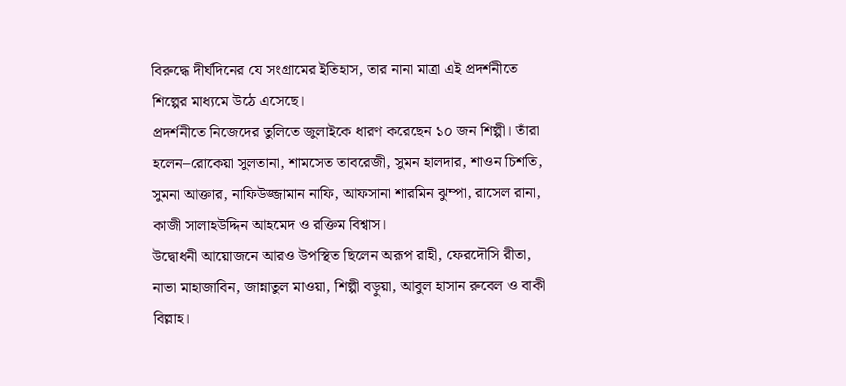বিরুদ্ধে দীর্ঘদিনের যে সংগ্রামের ইতিহাস, তার নানা মাত্রা এই প্রদর্শনীতে শিল্পের মাধ্যমে উঠে এসেছে।
প্রদর্শনীতে নিজেদের তুলিতে জুলাইকে ধারণ করেছেন ১০ জন শিল্পী। তাঁরা হলেন–রোকেয়া সুলতানা, শামসেত তাবরেজী, সুমন হালদার, শাওন চিশতি, সুমনা আক্তার, নাফিউজ্জামান নাফি, আফসানা শারমিন ঝুম্পা, রাসেল রানা, কাজী সালাহউদ্দিন আহমেদ ও রক্তিম বিশ্বাস।
উদ্বোধনী আয়োজনে আরও উপস্থিত ছিলেন অরূপ রাহী, ফেরদৌসি রীতা, নাভা মাহাজাবিন, জান্নাতুল মাওয়া, শিল্পী বড়ুয়া, আবুল হাসান রুবেল ও বাকী বিল্লাহ।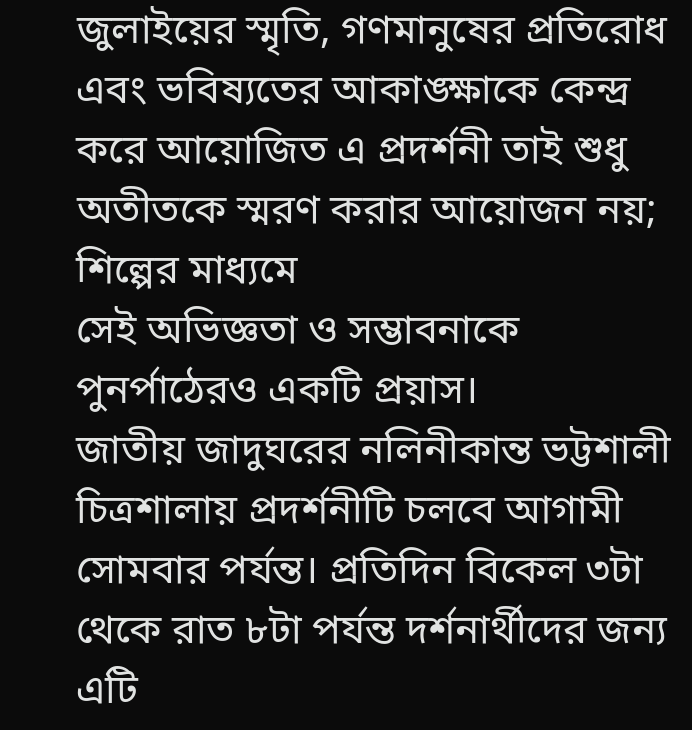জুলাইয়ের স্মৃতি, গণমানুষের প্রতিরোধ এবং ভবিষ্যতের আকাঙ্ক্ষাকে কেন্দ্র করে আয়োজিত এ প্রদর্শনী তাই শুধু অতীতকে স্মরণ করার আয়োজন নয়; শিল্পের মাধ্যমে
সেই অভিজ্ঞতা ও সম্ভাবনাকে পুনর্পাঠেরও একটি প্রয়াস।
জাতীয় জাদুঘরের নলিনীকান্ত ভট্টশালী চিত্রশালায় প্রদর্শনীটি চলবে আগামী সোমবার পর্যন্ত। প্রতিদিন বিকেল ৩টা থেকে রাত ৮টা পর্যন্ত দর্শনার্থীদের জন্য এটি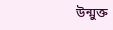উন্মুক্ত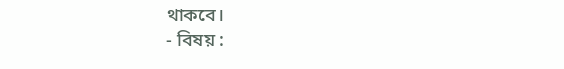থাকবে।
- বিষয় :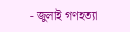- জুলাই গণহত্যা